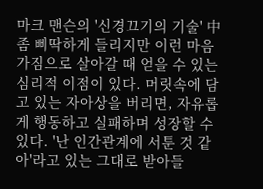마크 맨슨의 '신경끄기의 기술' 中
좀 삐딱하게 들리지만 이런 마음가짐으로 살아갈 때 얻을 수 있는 심리적 이점이 있다. 머릿속에 담고 있는 자아상을 버리면, 자유롭게 행동하고 실패하며 성장할 수 있다. '난 인간관계에 서툰 것 같아'라고 있는 그대로 받아들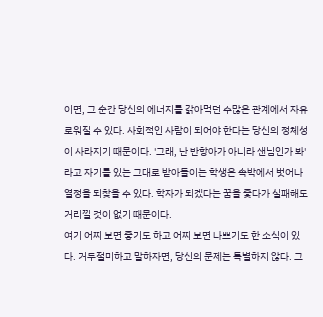이면, 그 순간 당신의 에너지를 갉아먹던 수많은 관계에서 자유로워질 수 있다. 사회적인 사람이 되어야 한다는 당신의 정체성이 사라지기 때문이다. '그래, 난 반항아가 아니라 샌님인가 봐'라고 자기를 있는 그대로 받아들이는 학생은 속박에서 벗어나 열정을 되찾을 수 있다. 학자가 되겠다는 꿈을 좇다가 실패해도 거리낄 것이 없기 때문이다.
여기 어찌 보면 좋기도 하고 어찌 보면 나쁘기도 한 소식이 있다. 거두절미하고 말하자면, 당신의 문제는 특별하지 않다. 그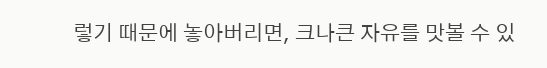렇기 때문에 놓아버리면, 크나큰 자유를 맛볼 수 있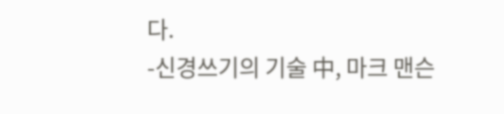다.
-신경쓰기의 기술 中, 마크 맨슨